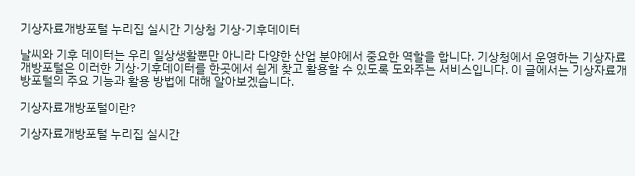기상자료개방포털 누리집 실시간 기상청 기상·기후데이터

날씨와 기후 데이터는 우리 일상생활뿐만 아니라 다양한 산업 분야에서 중요한 역할을 합니다. 기상청에서 운영하는 기상자료개방포털은 이러한 기상·기후데이터를 한곳에서 쉽게 찾고 활용할 수 있도록 도와주는 서비스입니다. 이 글에서는 기상자료개방포털의 주요 기능과 활용 방법에 대해 알아보겠습니다.

기상자료개방포털이란?

기상자료개방포털 누리집 실시간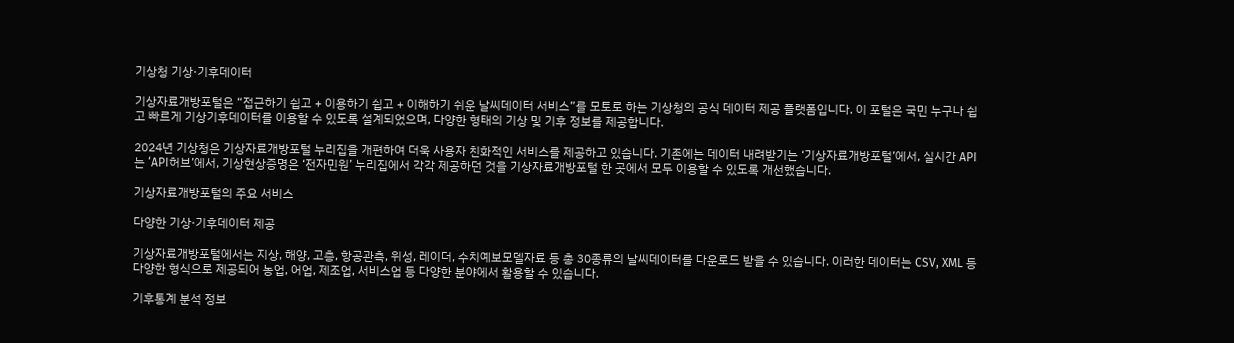기상청 기상·기후데이터

기상자료개방포털은 “접근하기 쉽고 + 이용하기 쉽고 + 이해하기 쉬운 날씨데이터 서비스”를 모토로 하는 기상청의 공식 데이터 제공 플랫폼입니다. 이 포털은 국민 누구나 쉽고 빠르게 기상기후데이터를 이용할 수 있도록 설계되었으며, 다양한 형태의 기상 및 기후 정보를 제공합니다.

2024년 기상청은 기상자료개방포털 누리집을 개편하여 더욱 사용자 친화적인 서비스를 제공하고 있습니다. 기존에는 데이터 내려받기는 ‘기상자료개방포털’에서, 실시간 API는 ‘API허브’에서, 기상현상증명은 ‘전자민원’ 누리집에서 각각 제공하던 것을 기상자료개방포털 한 곳에서 모두 이용할 수 있도록 개선했습니다.

기상자료개방포털의 주요 서비스

다양한 기상·기후데이터 제공

기상자료개방포털에서는 지상, 해양, 고층, 항공관측, 위성, 레이더, 수치예보모델자료 등 총 30종류의 날씨데이터를 다운로드 받을 수 있습니다. 이러한 데이터는 CSV, XML 등 다양한 형식으로 제공되어 농업, 어업, 제조업, 서비스업 등 다양한 분야에서 활용할 수 있습니다.

기후통계 분석 정보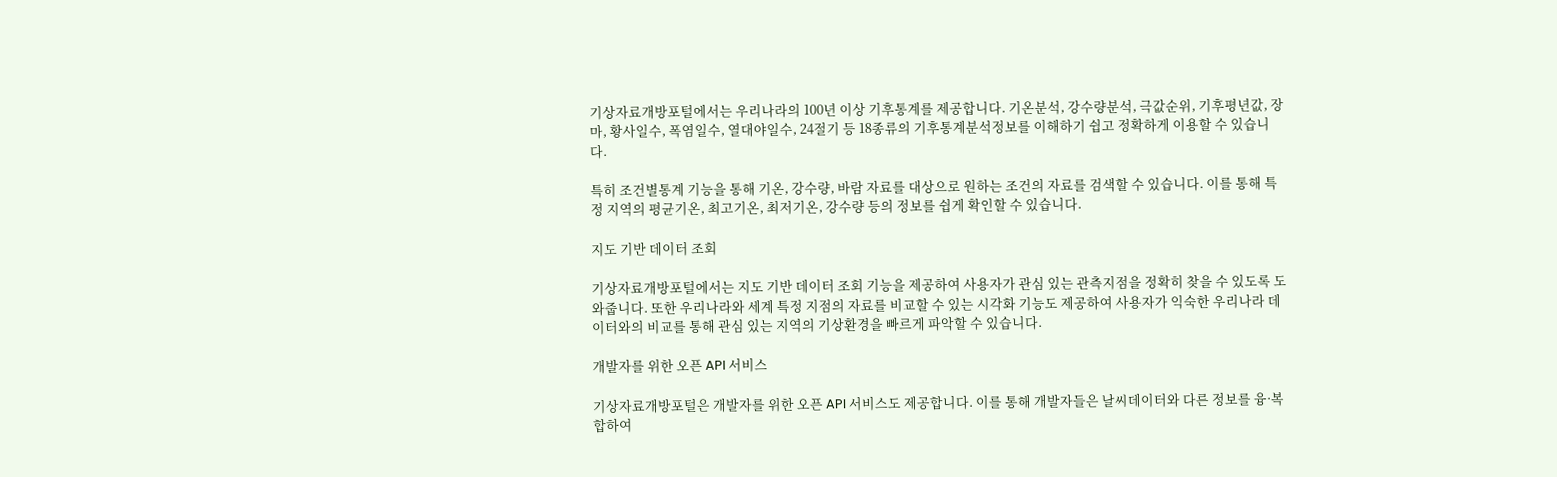기상자료개방포털에서는 우리나라의 100년 이상 기후통계를 제공합니다. 기온분석, 강수량분석, 극값순위, 기후평년값, 장마, 황사일수, 폭염일수, 열대야일수, 24절기 등 18종류의 기후통계분석정보를 이해하기 쉽고 정확하게 이용할 수 있습니다.

특히 조건별통계 기능을 통해 기온, 강수량, 바람 자료를 대상으로 원하는 조건의 자료를 검색할 수 있습니다. 이를 통해 특정 지역의 평균기온, 최고기온, 최저기온, 강수량 등의 정보를 쉽게 확인할 수 있습니다.

지도 기반 데이터 조회

기상자료개방포털에서는 지도 기반 데이터 조회 기능을 제공하여 사용자가 관심 있는 관측지점을 정확히 찾을 수 있도록 도와줍니다. 또한 우리나라와 세계 특정 지점의 자료를 비교할 수 있는 시각화 기능도 제공하여 사용자가 익숙한 우리나라 데이터와의 비교를 통해 관심 있는 지역의 기상환경을 빠르게 파악할 수 있습니다.

개발자를 위한 오픈 API 서비스

기상자료개방포털은 개발자를 위한 오픈 API 서비스도 제공합니다. 이를 통해 개발자들은 날씨데이터와 다른 정보를 융·복합하여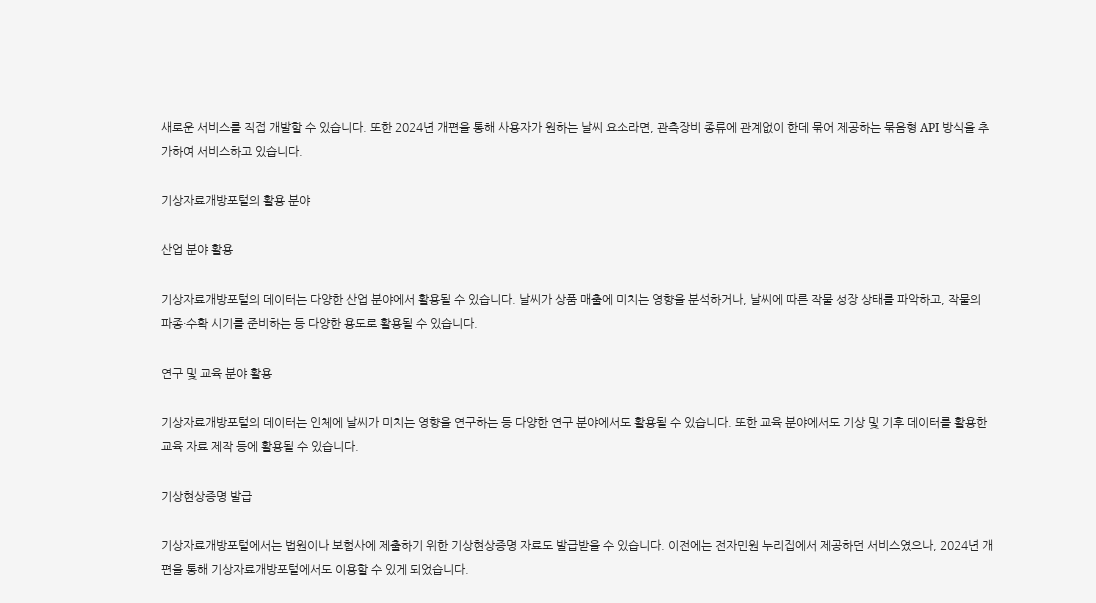새로운 서비스를 직접 개발할 수 있습니다. 또한 2024년 개편을 통해 사용자가 원하는 날씨 요소라면, 관측장비 종류에 관계없이 한데 묶어 제공하는 묶음형 API 방식을 추가하여 서비스하고 있습니다.

기상자료개방포털의 활용 분야

산업 분야 활용

기상자료개방포털의 데이터는 다양한 산업 분야에서 활용될 수 있습니다. 날씨가 상품 매출에 미치는 영향을 분석하거나, 날씨에 따른 작물 성장 상태를 파악하고, 작물의 파종·수확 시기를 준비하는 등 다양한 용도로 활용될 수 있습니다.

연구 및 교육 분야 활용

기상자료개방포털의 데이터는 인체에 날씨가 미치는 영향을 연구하는 등 다양한 연구 분야에서도 활용될 수 있습니다. 또한 교육 분야에서도 기상 및 기후 데이터를 활용한 교육 자료 제작 등에 활용될 수 있습니다.

기상현상증명 발급

기상자료개방포털에서는 법원이나 보험사에 제출하기 위한 기상현상증명 자료도 발급받을 수 있습니다. 이전에는 전자민원 누리집에서 제공하던 서비스였으나, 2024년 개편을 통해 기상자료개방포털에서도 이용할 수 있게 되었습니다.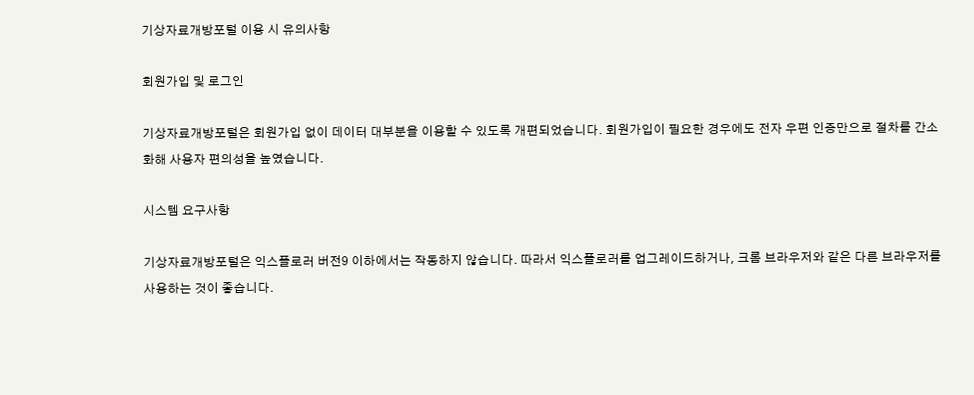기상자료개방포털 이용 시 유의사항

회원가입 및 로그인

기상자료개방포털은 회원가입 없이 데이터 대부분을 이용할 수 있도록 개편되었습니다. 회원가입이 필요한 경우에도 전자 우편 인증만으로 절차를 간소화해 사용자 편의성을 높였습니다.

시스템 요구사항

기상자료개방포털은 익스플로러 버전9 이하에서는 작동하지 않습니다. 따라서 익스플로러를 업그레이드하거나, 크롬 브라우저와 같은 다른 브라우저를 사용하는 것이 좋습니다.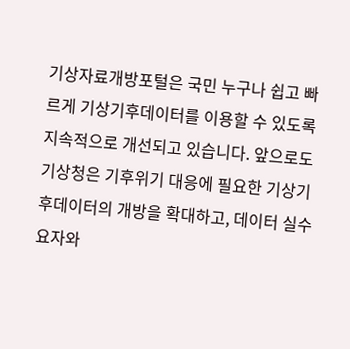기상자료개방포털은 국민 누구나 쉽고 빠르게 기상기후데이터를 이용할 수 있도록 지속적으로 개선되고 있습니다. 앞으로도 기상청은 기후위기 대응에 필요한 기상기후데이터의 개방을 확대하고, 데이터 실수요자와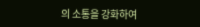의 소통을 강화하여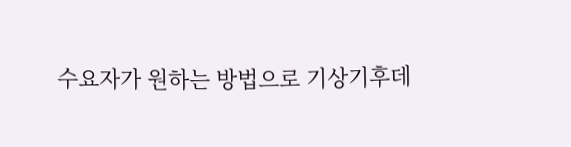수요자가 원하는 방법으로 기상기후데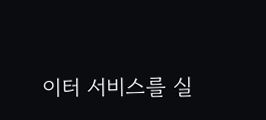이터 서비스를 실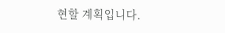현할 계획입니다.